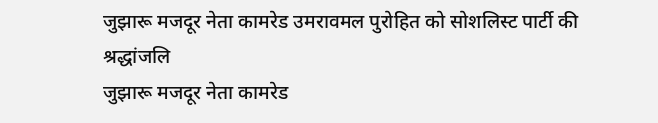जुझारू मजदूर नेता कामरेड उमरावमल पुरोहित को सोशलिस्ट पार्टी की श्रद्धांजलि
जुझारू मजदूर नेता कामरेड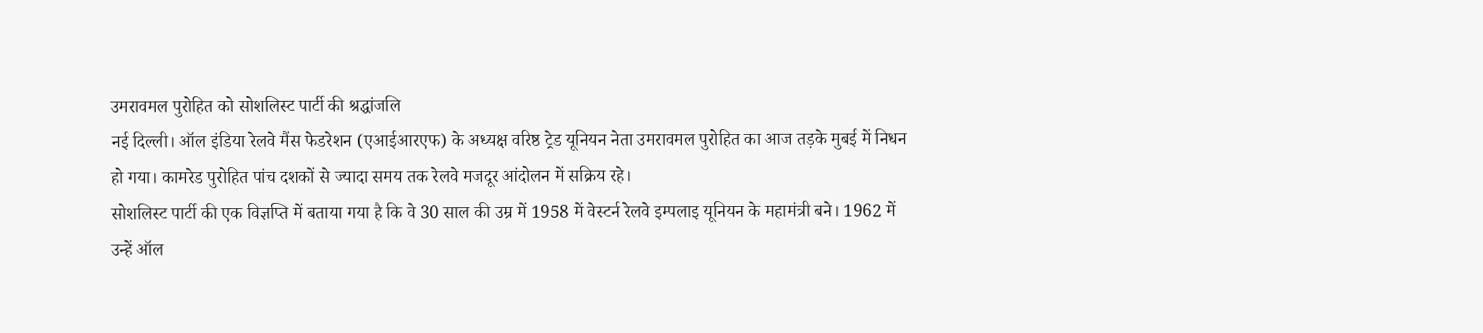उमरावमल पुरोहित को सोशलिस्ट पार्टी की श्रद्धांजलि
नई दिल्ली। ऑल इंडिया रेलवे मैंस फेडरेशन (एआईआरएफ) के अध्यक्ष वरिष्ठ ट्रेड यूनियन नेता उमरावमल पुरोहित का आज तड़के मुबई में निधन हो गया। कामरेड पुरोहित पांच दशकों से ज्यादा समय तक रेलवे मजदूर आंदोलन में सक्रिय रहे।
सोशलिस्ट पार्टी की एक विज्ञप्ति में बताया गया है कि वे 30 साल की उम्र में 1958 में वेस्टर्न रेलवे इम्पलाइ यूनियन के महामंत्री बने। 1962 में उन्हें ऑल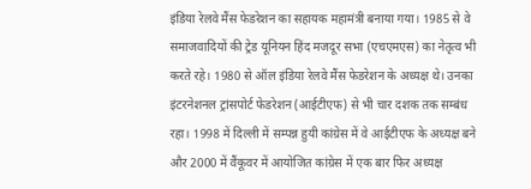इंडिया रेलवे मैंस फेडरेशन का सहायक महामंत्री बनाया गया। 1985 से वे समाजवादियों की ट्रेड यूनियन हिंद मजदूर सभा (एचएमएस) का नेतृत्व भी करते रहे। 1980 से ऑल इंडिया रेलवे मैंस फेडरेशन के अध्यक्ष थे। उनका इंटरनेशनल ट्रांसपोर्ट फेडरेशन (आईटीएफ) से भी चार दशक तक सम्बंध रहा। 1998 में दिल्ली में सम्पन्न हुयी कांग्रेस में वे आईटीएफ के अध्यक्ष बने और 2000 में वैंकूवर में आयोजित कांग्रेस में एक बार फिर अध्यक्ष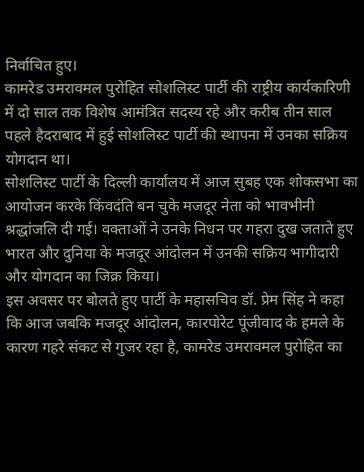निर्वाचित हुए।
कामरेड उमरावमल पुरोहित सोशलिस्ट पार्टी की राष्ट्रीय कार्यकारिणी में दो साल तक विशेष आमंत्रित सदस्य रहे और करीब तीन साल पहले हैदराबाद में हुई सोशलिस्ट पार्टी की स्थापना में उनका सक्रिय योगदान था।
सोशलिस्ट पार्टी के दिल्ली कार्यालय में आज सुबह एक शोकसभा का आयोजन करके किंवदंति बन चुके मजदूर नेता को भावभीनी श्रद्धांजलि दी गई। वक्ताओं ने उनके निधन पर गहरा दुख जताते हुए भारत और दुनिया के मजदूर आंदोलन में उनकी सक्रिय भागीदारी और योगदान का जिक्र किया।
इस अवसर पर बोलते हुए पार्टी के महासचिव डॉ. प्रेम सिंह ने कहा कि आज जबकि मजदूर आंदोलन, कारपोरेट पूंजीवाद के हमले के कारण गहरे संकट से गुजर रहा है, कामरेड उमरावमल पुरोहित का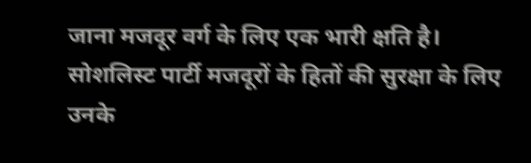जाना मजदूर वर्ग के लिए एक भारी क्षति है। सोशलिस्ट पार्टी मजदूरों के हितों की सुरक्षा के लिए उनके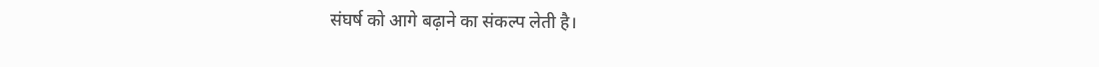संघर्ष को आगे बढ़ाने का संकल्प लेती है।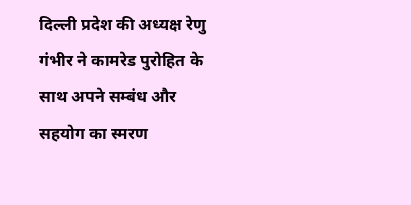दिल्ली प्रदेश की अध्यक्ष रेणु गंभीर ने कामरेड पुरोहित के साथ अपने सम्बंध और सहयोग का स्मरण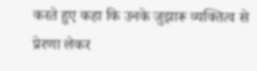करते हुए कहा कि उनके जुझारू व्यक्तित्व से प्रेरणा लेकर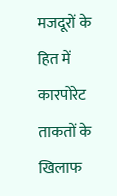मजदूरों के हित में कारपोरेट ताकतों के खिलाफ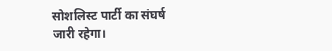सोशलिस्ट पार्टी का संघर्ष जारी रहेगा।